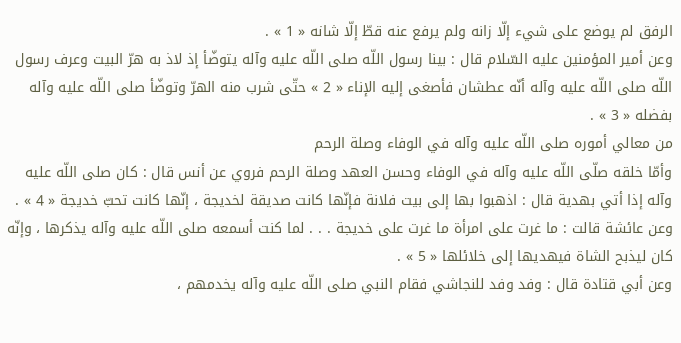الرفق لم يوضع على شيء إلّا زانه ولم يرفع عنه قطّ إلّا شانه « 1 » .
وعن أمير المؤمنين عليه السّلام قال : بينا رسول اللّه صلى اللّه عليه وآله يتوضّأ إذ لاذ به هرّ البيت وعرف رسول اللّه صلى اللّه عليه وآله أنّه عطشان فأصغى إليه الإناء « 2 » حتّى شرب منه الهرّ وتوضّأ صلى اللّه عليه وآله بفضله « 3 » .
من معالي أموره صلى اللّه عليه وآله في الوفاء وصلة الرحم
وأمّا خلقه صلّى اللّه عليه وآله في الوفاء وحسن العهد وصلة الرحم فروي عن أنس قال : كان صلى اللّه عليه وآله إذا أتي بهدية قال : اذهبوا بها إلى بيت فلانة فإنّها كانت صديقة لخديجة ، إنّها كانت تحبّ خديجة « 4 » .
وعن عائشة قالت : ما غرت على امرأة ما غرت على خديجة . . . لما كنت أسمعه صلى اللّه عليه وآله يذكرها ، وإنّه كان ليذبح الشاة فيهديها إلى خلائلها « 5 » .
وعن أبي قتادة قال : وفد وفد للنجاشي فقام النبي صلى اللّه عليه وآله يخدمهم ،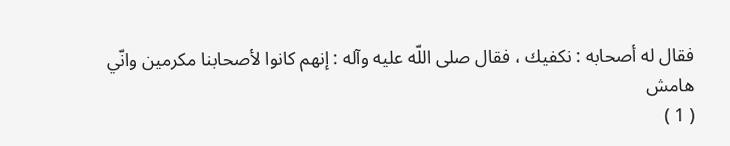فقال له أصحابه : نكفيك ، فقال صلى اللّه عليه وآله : إنهم كانوا لأصحابنا مكرمين وانّي
هامش
( 1 )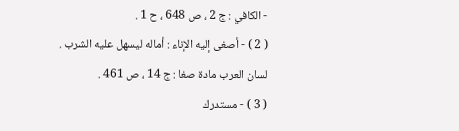- الكافي : ج 2 ، ص 648 ، ح 1 .
( 2 ) - أصغى إليه الإناء : أماله ليسهل عليه الشرب . لسان العرب مادة صغا : ج 14 ، ص 461 .
( 3 ) - مستدرك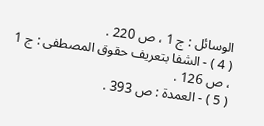الوسائل : ج 1 ، ص 220 .
( 4 ) - الشفا بتعريف حقوق المصطفى : ج 1 ، ص 126 .
( 5 ) - العمدة : ص 393 .